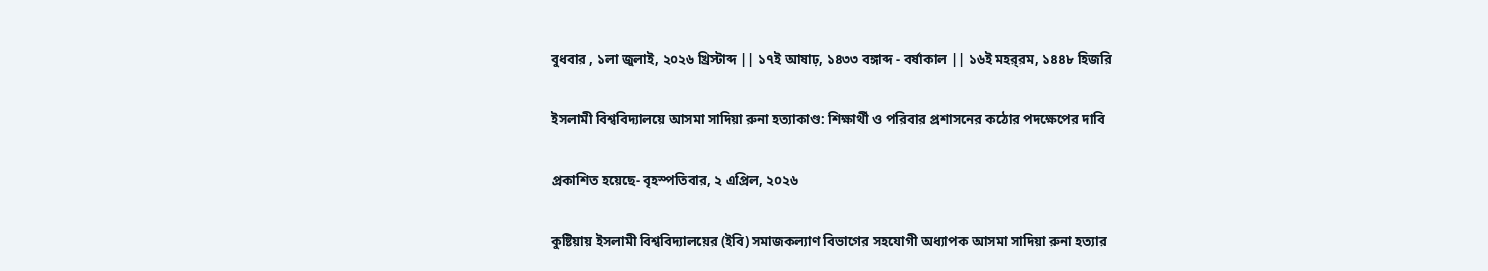বুধবার , ১লা জুলাই, ২০২৬ খ্রিস্টাব্দ || ১৭ই আষাঢ়, ১৪৩৩ বঙ্গাব্দ - বর্ষাকাল || ১৬ই মহর্‌রম, ১৪৪৮ হিজরি

ইসলামী বিশ্ববিদ্যালয়ে আসমা সাদিয়া রুনা হত্যাকাণ্ড: শিক্ষার্থী ও পরিবার প্রশাসনের কঠোর পদক্ষেপের দাবি

প্রকাশিত হয়েছে- বৃহস্পতিবার, ২ এপ্রিল, ২০২৬

কুষ্টিয়ায় ইসলামী বিশ্ববিদ্যালয়ের (ইবি) সমাজকল্যাণ বিভাগের সহযোগী অধ্যাপক আসমা সাদিয়া রুনা হত্যার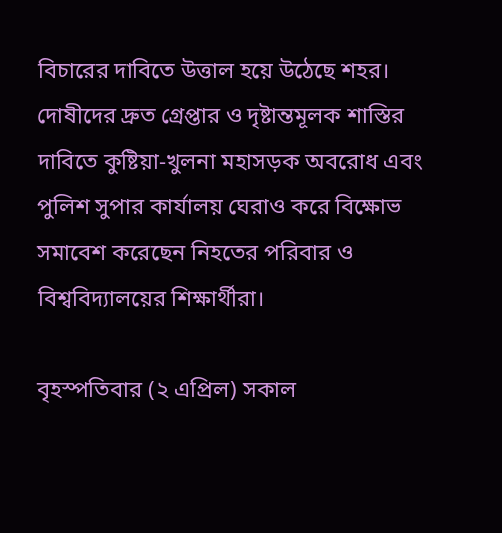বিচারের দাবিতে উত্তাল হয়ে উঠেছে শহর। দোষীদের দ্রুত গ্রেপ্তার ও দৃষ্টান্তমূলক শাস্তির দাবিতে কুষ্টিয়া-খুলনা মহাসড়ক অবরোধ এবং পুলিশ সুপার কার্যালয় ঘেরাও করে বিক্ষোভ সমাবেশ করেছেন নিহতের পরিবার ও বিশ্ববিদ্যালয়ের শিক্ষার্থীরা।

বৃহস্পতিবার (২ এপ্রিল) সকাল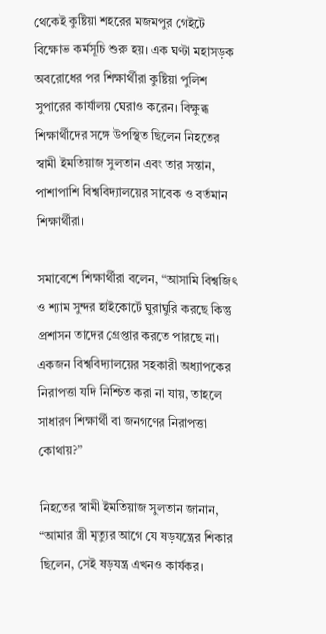থেকেই কুষ্টিয়া শহরের মজমপুর গেইটে বিক্ষোভ কর্মসূচি শুরু হয়। এক ঘণ্টা মহাসড়ক অবরোধের পর শিক্ষার্থীরা কুষ্টিয়া পুলিশ সুপারের কার্যালয় ঘেরাও করেন। বিক্ষুব্ধ শিক্ষার্থীদের সঙ্গে উপস্থিত ছিলেন নিহতের স্বামী ইমতিয়াজ সুলতান এবং তার সন্তান, পাশাপাশি বিশ্ববিদ্যালয়ের সাবেক ও বর্তমান শিক্ষার্থীরা।

সমাবেশে শিক্ষার্থীরা বলেন, “আসামি বিশ্বজিৎ ও শ্যাম সুন্দর হাইকোর্টে ঘুরাঘুরি করছে কিন্তু প্রশাসন তাদের গ্রেপ্তার করতে পারছে না। একজন বিশ্ববিদ্যালয়ের সহকারী অধ্যাপকের নিরাপত্তা যদি নিশ্চিত করা না যায়, তাহলে সাধারণ শিক্ষার্থী বা জনগণের নিরাপত্তা কোথায়?”

নিহতের স্বামী ইমতিয়াজ সুলতান জানান, “আমার স্ত্রী মৃত্যুর আগে যে ষড়যন্ত্রের শিকার ছিলেন, সেই ষড়যন্ত্র এখনও কার্যকর।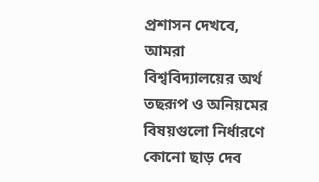প্রশাসন দেখবে, আমরা বিশ্ববিদ্যালয়ের অর্থ তছরূপ ও অনিয়মের বিষয়গুলো নির্ধারণে কোনো ছাড় দেব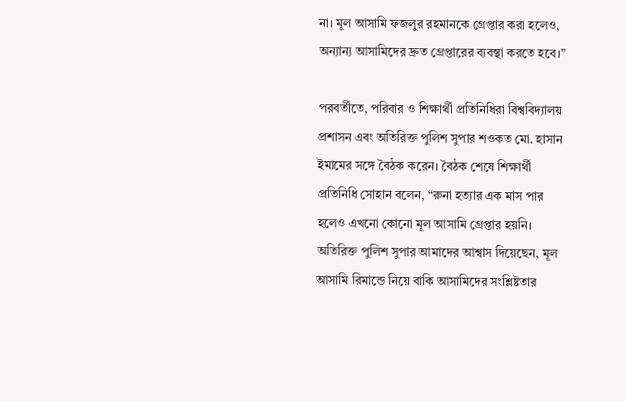না। মূল আসামি ফজলুর রহমানকে গ্রেপ্তার করা হলেও, অন্যান্য আসামিদের দ্রুত গ্রেপ্তারের ব্যবস্থা করতে হবে।”

পরবর্তীতে, পরিবার ও শিক্ষার্থী প্রতিনিধিরা বিশ্ববিদ্যালয় প্রশাসন এবং অতিরিক্ত পুলিশ সুপার শওকত মো. হাসান ইমামের সঙ্গে বৈঠক করেন। বৈঠক শেষে শিক্ষার্থী প্রতিনিধি সোহান বলেন, “রুনা হত্যার এক মাস পার হলেও এখনো কোনো মূল আসামি গ্রেপ্তার হয়নি। অতিরিক্ত পুলিশ সুপার আমাদের আশ্বাস দিয়েছেন, মূল আসামি রিমান্ডে নিয়ে বাকি আসামিদের সংশ্লিষ্টতার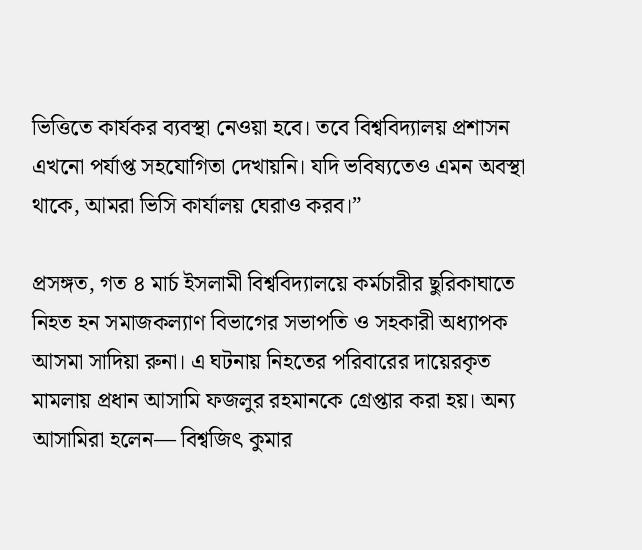ভিত্তিতে কার্যকর ব্যবস্থা নেওয়া হবে। তবে বিশ্ববিদ্যালয় প্রশাসন এখনো পর্যাপ্ত সহযোগিতা দেখায়নি। যদি ভবিষ্যতেও এমন অবস্থা থাকে, আমরা ভিসি কার্যালয় ঘেরাও করব।”

প্রসঙ্গত, গত ৪ মার্চ ইসলামী বিশ্ববিদ্যালয়ে কর্মচারীর ছুরিকাঘাতে নিহত হন সমাজকল্যাণ বিভাগের সভাপতি ও সহকারী অধ্যাপক আসমা সাদিয়া রুনা। এ ঘটনায় নিহতের পরিবারের দায়েরকৃত মামলায় প্রধান আসামি ফজলুর রহমানকে গ্রেপ্তার করা হয়। অন্য আসামিরা হলেন— বিশ্বজিৎ কুমার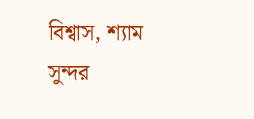বিশ্বাস, শ্যাম সুন্দর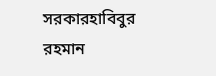সরকারহাবিবুর রহমান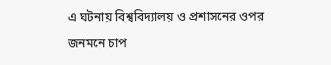এ ঘটনায় বিশ্ববিদ্যালয় ও প্রশাসনের ওপর জনমনে চাপ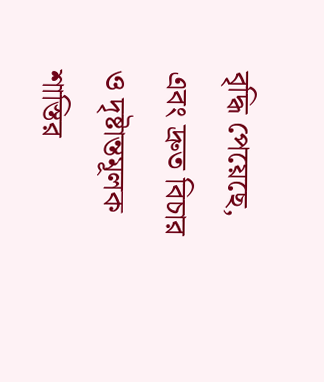বৃদ্ধি পেয়েছে, এবং দ্রুত বিচার ও দৃষ্টান্তমূলক শাস্তির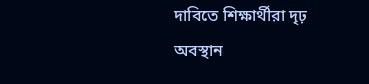দাবিতে শিক্ষার্থীরা দৃঢ় অবস্থান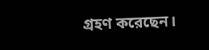গ্রহণ করেছেন।